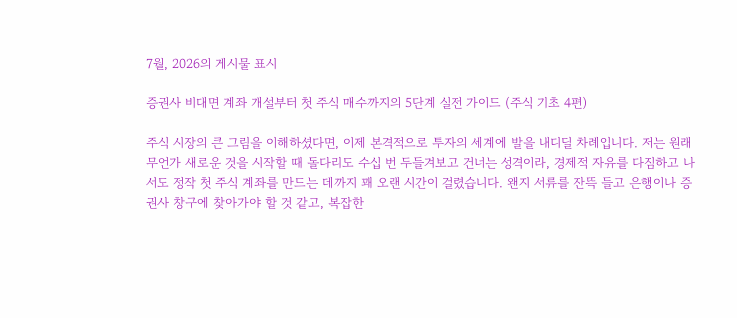7월, 2026의 게시물 표시

증권사 비대면 계좌 개설부터 첫 주식 매수까지의 5단계 실전 가이드 (주식 기초 4편)

주식 시장의 큰 그림을 이해하셨다면, 이제 본격적으로 투자의 세계에 발을 내디딜 차례입니다. 저는 원래 무언가 새로운 것을 시작할 때 돌다리도 수십 번 두들겨보고 건너는 성격이라, 경제적 자유를 다짐하고 나서도 정작 첫 주식 계좌를 만드는 데까지 꽤 오랜 시간이 걸렸습니다. 왠지 서류를 잔뜩 들고 은행이나 증권사 창구에 찾아가야 할 것 같고, 복잡한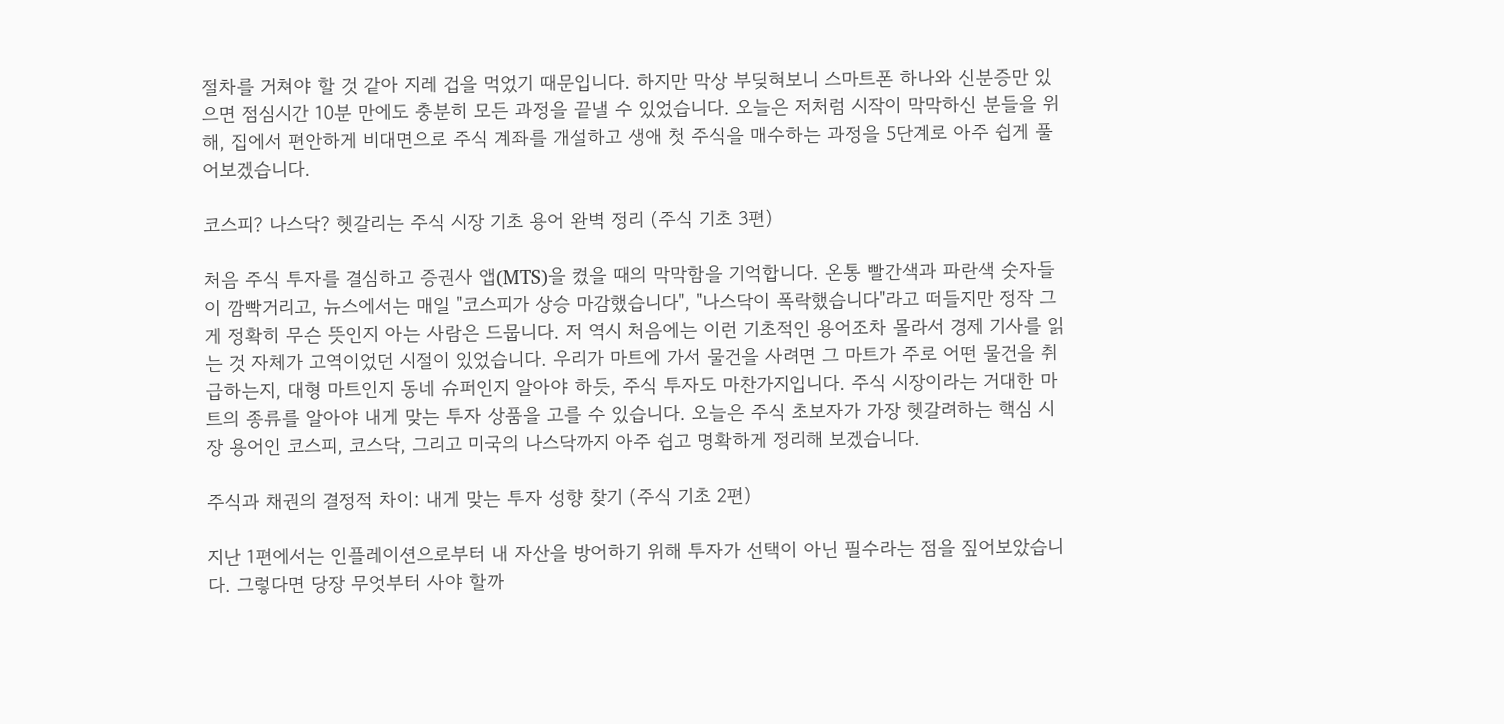절차를 거쳐야 할 것 같아 지레 겁을 먹었기 때문입니다. 하지만 막상 부딪혀보니 스마트폰 하나와 신분증만 있으면 점심시간 10분 만에도 충분히 모든 과정을 끝낼 수 있었습니다. 오늘은 저처럼 시작이 막막하신 분들을 위해, 집에서 편안하게 비대면으로 주식 계좌를 개설하고 생애 첫 주식을 매수하는 과정을 5단계로 아주 쉽게 풀어보겠습니다.

코스피? 나스닥? 헷갈리는 주식 시장 기초 용어 완벽 정리 (주식 기초 3편)

처음 주식 투자를 결심하고 증권사 앱(MTS)을 켰을 때의 막막함을 기억합니다. 온통 빨간색과 파란색 숫자들이 깜빡거리고, 뉴스에서는 매일 "코스피가 상승 마감했습니다", "나스닥이 폭락했습니다"라고 떠들지만 정작 그게 정확히 무슨 뜻인지 아는 사람은 드뭅니다. 저 역시 처음에는 이런 기초적인 용어조차 몰라서 경제 기사를 읽는 것 자체가 고역이었던 시절이 있었습니다. 우리가 마트에 가서 물건을 사려면 그 마트가 주로 어떤 물건을 취급하는지, 대형 마트인지 동네 슈퍼인지 알아야 하듯, 주식 투자도 마찬가지입니다. 주식 시장이라는 거대한 마트의 종류를 알아야 내게 맞는 투자 상품을 고를 수 있습니다. 오늘은 주식 초보자가 가장 헷갈려하는 핵심 시장 용어인 코스피, 코스닥, 그리고 미국의 나스닥까지 아주 쉽고 명확하게 정리해 보겠습니다.

주식과 채권의 결정적 차이: 내게 맞는 투자 성향 찾기 (주식 기초 2편)

지난 1편에서는 인플레이션으로부터 내 자산을 방어하기 위해 투자가 선택이 아닌 필수라는 점을 짚어보았습니다. 그렇다면 당장 무엇부터 사야 할까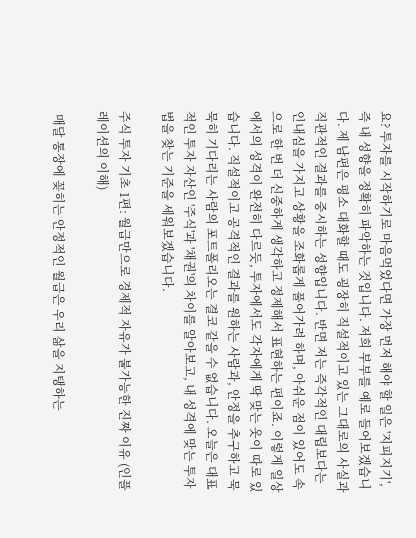요? 투자를 시작하기로 마음먹었다면 가장 먼저 해야 할 일은 '지피지기', 즉 내 성향을 정확히 파악하는 것입니다. 저희 부부를 예로 들어보겠습니다. 제 남편은 평소 대화할 때도 굉장히 직설적이고 있는 그대로의 사실과 직관적인 결과를 중시하는 성향입니다. 반면 저는 즉각적인 대립보다는 인내심을 가지고 상황을 조화롭게 풀어가려 하며, 아쉬운 점이 있어도 속으로 한 번 더 신중하게 생각하고 정제해서 표현하는 편이죠. 이렇게 일상에서의 성격이 완전히 다르듯, 투자에서도 각자에게 딱 맞는 옷이 따로 있습니다. 직설적이고 공격적인 결과를 원하는 사람과, 안정을 추구하고 묵묵히 기다리는 사람의 포트폴리오는 결코 같을 수 없습니다. 오늘은 대표적인 투자 자산인 '주식'과 '채권'의 차이를 알아보고, 내 성격에 맞는 투자법을 찾는 기준을 세워보겠습니다.

주식 투자 기초 1편: 월급만으로 경제적 자유가 불가능한 진짜 이유 (인플레이션의 이해)

 매달 통장에 꽂히는 안정적인 월급은 우리 삶을 지탱하는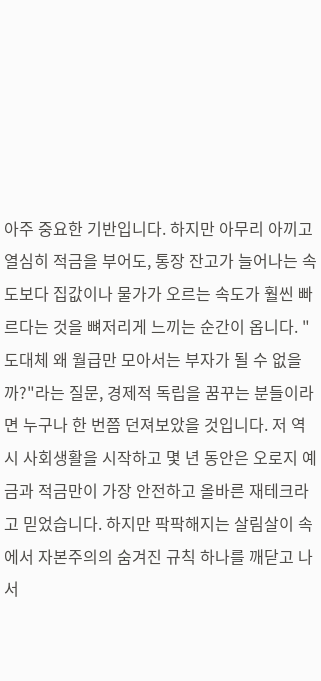아주 중요한 기반입니다. 하지만 아무리 아끼고 열심히 적금을 부어도, 통장 잔고가 늘어나는 속도보다 집값이나 물가가 오르는 속도가 훨씬 빠르다는 것을 뼈저리게 느끼는 순간이 옵니다. "도대체 왜 월급만 모아서는 부자가 될 수 없을까?"라는 질문, 경제적 독립을 꿈꾸는 분들이라면 누구나 한 번쯤 던져보았을 것입니다. 저 역시 사회생활을 시작하고 몇 년 동안은 오로지 예금과 적금만이 가장 안전하고 올바른 재테크라고 믿었습니다. 하지만 팍팍해지는 살림살이 속에서 자본주의의 숨겨진 규칙 하나를 깨닫고 나서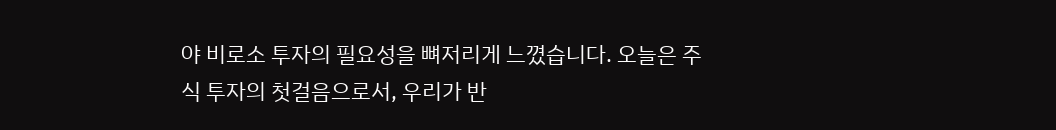야 비로소 투자의 필요성을 뼈저리게 느꼈습니다. 오늘은 주식 투자의 첫걸음으로서, 우리가 반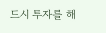드시 투자를 해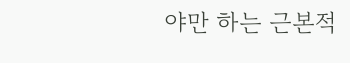야만 하는 근본적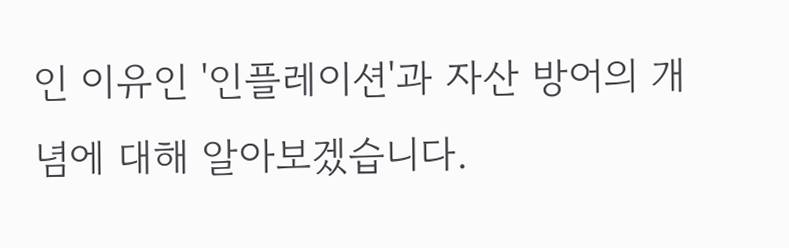인 이유인 '인플레이션'과 자산 방어의 개념에 대해 알아보겠습니다.